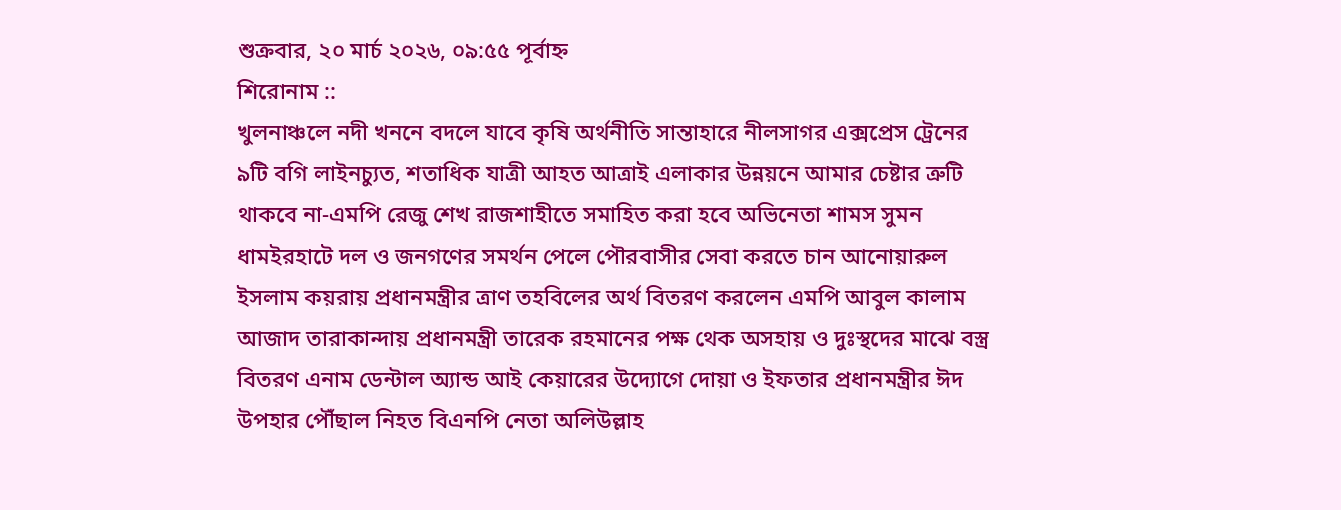শুক্রবার, ২০ মার্চ ২০২৬, ০৯:৫৫ পূর্বাহ্ন
শিরোনাম ::
খুলনাঞ্চলে নদী খননে বদলে যাবে কৃষি অর্থনীতি সান্তাহারে নীলসাগর এক্সপ্রেস ট্রেনের ৯টি বগি লাইনচ্যুত, শতাধিক যাত্রী আহত আত্রাই এলাকার উন্নয়নে আমার চেষ্টার ত্রুটি থাকবে না-এমপি রেজু শেখ রাজশাহীতে সমাহিত করা হবে অভিনেতা শামস সুমন ধামইরহাটে দল ও জনগণের সমর্থন পেলে পৌরবাসীর সেবা করতে চান আনোয়ারুল ইসলাম কয়রায় প্রধানমন্ত্রীর ত্রাণ তহবিলের অর্থ বিতরণ করলেন এমপি আবুল কালাম আজাদ তারাকান্দায় প্রধানমন্ত্রী তারেক রহমানের পক্ষ থেক অসহায় ও দুঃস্থদের মাঝে বস্ত্র বিতরণ এনাম ডেন্টাল অ্যান্ড আই কেয়ারের উদ্যোগে দোয়া ও ইফতার প্রধানমন্ত্রীর ঈদ উপহার পৌঁছাল নিহত বিএনপি নেতা অলিউল্লাহ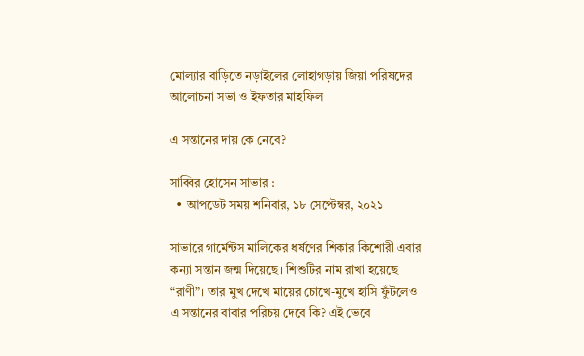মোল্যার বাড়িতে নড়াইলের লোহাগড়ায় জিয়া পরিষদের আলোচনা সভা ও ইফতার মাহফিল

এ সন্তানের দায় কে নেবে?

সাব্বির হোসেন সাভার :
  • আপডেট সময় শনিবার, ১৮ সেপ্টেম্বর, ২০২১

সাভারে গার্মেন্টস মালিকের ধর্ষণের শিকার কিশোরী এবার কন্যা সন্তান জন্ম দিয়েছে। শিশুটির নাম রাখা হয়েছে “রাণী”। তার মুখ দেখে মায়ের চোখে-মুখে হাসি ফুঁটলেও এ সন্তানের বাবার পরিচয় দেবে কি? এই ভেবে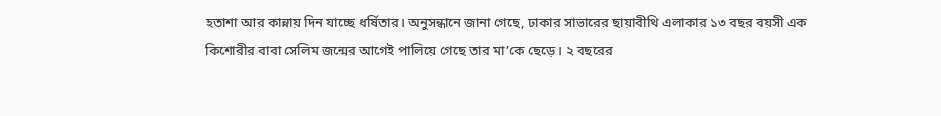হতাশা আর কান্নায় দিন যাচ্ছে ধর্ষিতার। অনুসন্ধানে জানা গেছে, ঢাকার সাভারের ছায়াবীথি এলাকার ১৩ বছর বয়সী এক কিশোরীর বাবা সেলিম জন্মের আগেই পালিয়ে গেছে তার মা’কে ছেড়ে। ২ বছরের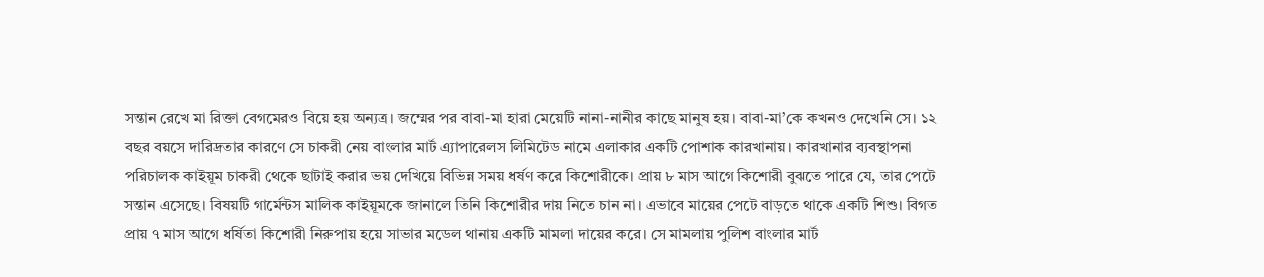সন্তান রেখে মা রিক্তা বেগমেরও বিয়ে হয় অন্যত্র। জম্মের পর বাবা-মা হারা মেয়েটি নানা-নানীর কাছে মানুষ হয়। বাবা-মা’কে কখনও দেখেনি সে। ১২ বছর বয়সে দারিদ্রতার কারণে সে চাকরী নেয় বাংলার মার্ট এ্যাপারেলস লিমিটেড নামে এলাকার একটি পোশাক কারখানায়। কারখানার ব্যবস্থাপনা পরিচালক কাইয়ূম চাকরী থেকে ছাটাই করার ভয় দেখিয়ে বিভিন্ন সময় ধর্ষণ করে কিশোরীকে। প্রায় ৮ মাস আগে কিশোরী বুঝতে পারে যে, তার পেটে সন্তান এসেছে। বিষয়টি গার্মেন্টস মালিক কাইয়ূমকে জানালে তিনি কিশোরীর দায় নিতে চান না। এভাবে মায়ের পেটে বাড়তে থাকে একটি শিশু। বিগত প্রায় ৭ মাস আগে ধর্ষিতা কিশোরী নিরুপায় হয়ে সাভার মডেল থানায় একটি মামলা দায়ের করে। সে মামলায় পুলিশ বাংলার মার্ট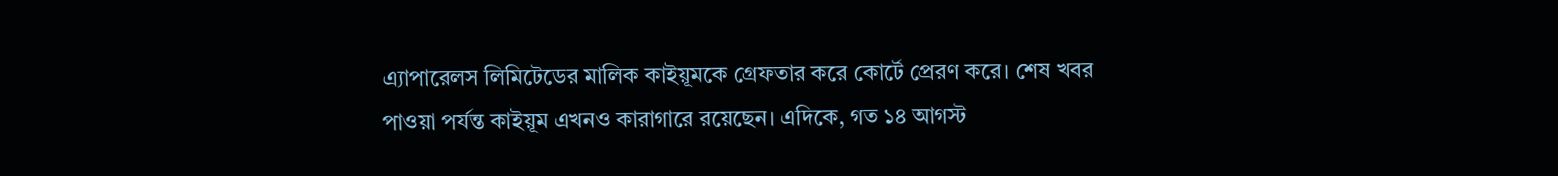এ্যাপারেলস লিমিটেডের মালিক কাইয়ূমকে গ্রেফতার করে কোর্টে প্রেরণ করে। শেষ খবর পাওয়া পর্যন্ত কাইয়ূম এখনও কারাগারে রয়েছেন। এদিকে, গত ১৪ আগস্ট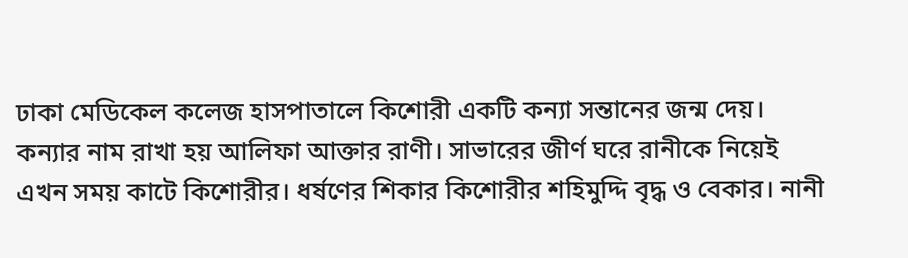ঢাকা মেডিকেল কলেজ হাসপাতালে কিশোরী একটি কন্যা সন্তানের জন্ম দেয়। কন্যার নাম রাখা হয় আলিফা আক্তার রাণী। সাভারের জীর্ণ ঘরে রানীকে নিয়েই এখন সময় কাটে কিশোরীর। ধর্ষণের শিকার কিশোরীর শহিমুদ্দি বৃদ্ধ ও বেকার। নানী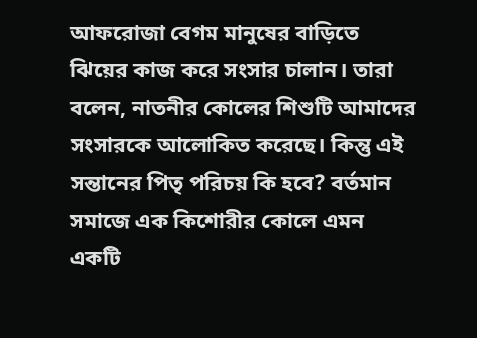আফরোজা বেগম মানুষের বাড়িতে ঝিয়ের কাজ করে সংসার চালান। তারা বলেন, নাতনীর কোলের শিশুটি আমাদের সংসারকে আলোকিত করেছে। কিন্তু এই সন্তানের পিতৃ পরিচয় কি হবে? বর্তমান সমাজে এক কিশোরীর কোলে এমন একটি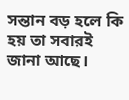সন্তান বড় হলে কি হয় তা সবারই জানা আছে।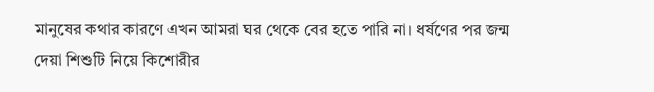মানুষের কথার কারণে এখন আমরা ঘর থেকে বের হতে পারি না। ধর্ষণের পর জন্ম দেয়া শিশুটি নিয়ে কিশোরীর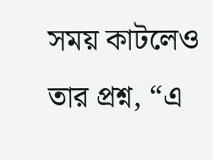সময় কাটলেও তার প্রশ্ন, “এ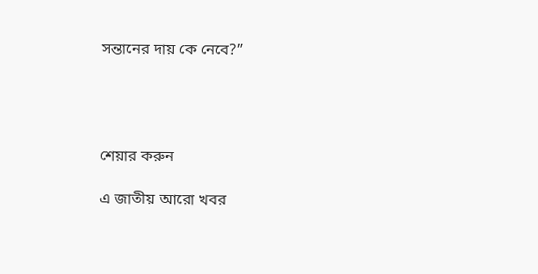সন্তানের দায় কে নেবে?”




শেয়ার করুন

এ জাতীয় আরো খবর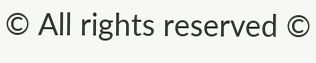© All rights reserved ©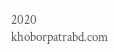2020 khoborpatrabd.com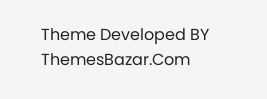Theme Developed BY ThemesBazar.Com